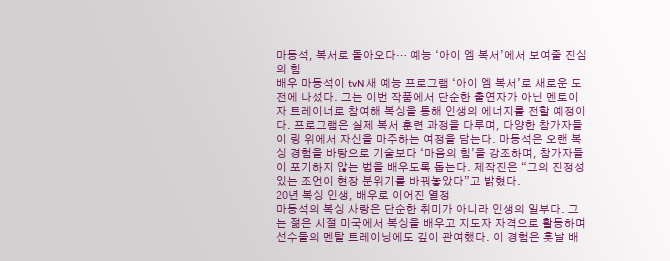마동석, 복서로 돌아오다… 예능 ‘아이 엠 복서’에서 보여줄 진심의 힘
배우 마동석이 tvN 새 예능 프로그램 ‘아이 엠 복서’로 새로운 도전에 나섰다. 그는 이번 작품에서 단순한 출연자가 아닌 멘토이자 트레이너로 참여해 복싱을 통해 인생의 에너지를 전할 예정이다. 프로그램은 실제 복서 훈련 과정을 다루며, 다양한 참가자들이 링 위에서 자신을 마주하는 여정을 담는다. 마동석은 오랜 복싱 경험을 바탕으로 기술보다 ‘마음의 힘’을 강조하며, 참가자들이 포기하지 않는 법을 배우도록 돕는다. 제작진은 “그의 진정성 있는 조언이 현장 분위기를 바꿔놓았다”고 밝혔다.
20년 복싱 인생, 배우로 이어진 열정
마동석의 복싱 사랑은 단순한 취미가 아니라 인생의 일부다. 그는 젊은 시절 미국에서 복싱을 배우고 지도자 자격으로 활동하며 선수들의 멘탈 트레이닝에도 깊이 관여했다. 이 경험은 훗날 배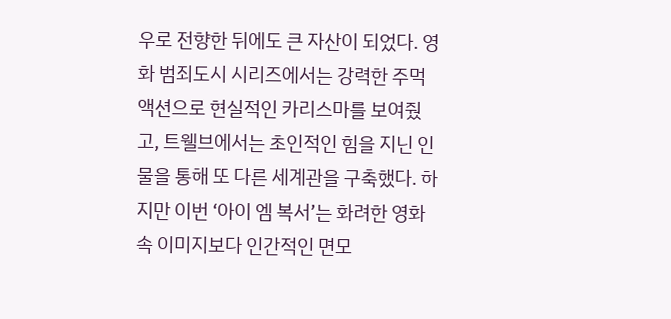우로 전향한 뒤에도 큰 자산이 되었다. 영화 범죄도시 시리즈에서는 강력한 주먹 액션으로 현실적인 카리스마를 보여줬고, 트웰브에서는 초인적인 힘을 지닌 인물을 통해 또 다른 세계관을 구축했다. 하지만 이번 ‘아이 엠 복서’는 화려한 영화 속 이미지보다 인간적인 면모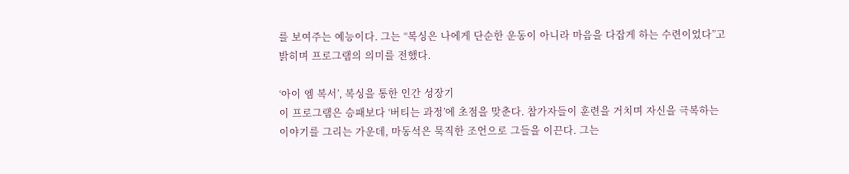를 보여주는 예능이다. 그는 “복싱은 나에게 단순한 운동이 아니라 마음을 다잡게 하는 수련이었다”고 밝히며 프로그램의 의미를 전했다.

‘아이 엠 복서’, 복싱을 통한 인간 성장기
이 프로그램은 승패보다 ‘버티는 과정’에 초점을 맞춘다. 참가자들이 훈련을 거치며 자신을 극복하는 이야기를 그리는 가운데, 마동석은 묵직한 조언으로 그들을 이끈다. 그는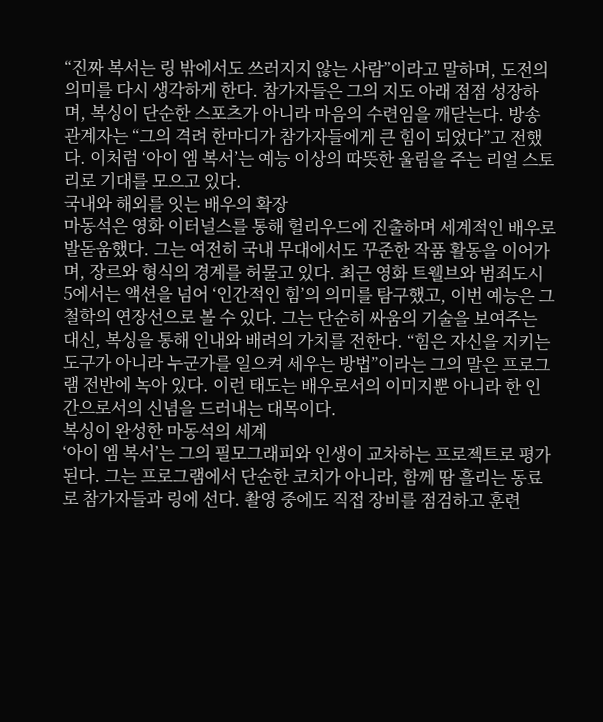“진짜 복서는 링 밖에서도 쓰러지지 않는 사람”이라고 말하며, 도전의 의미를 다시 생각하게 한다. 참가자들은 그의 지도 아래 점점 성장하며, 복싱이 단순한 스포츠가 아니라 마음의 수련임을 깨닫는다. 방송 관계자는 “그의 격려 한마디가 참가자들에게 큰 힘이 되었다”고 전했다. 이처럼 ‘아이 엠 복서’는 예능 이상의 따뜻한 울림을 주는 리얼 스토리로 기대를 모으고 있다.
국내와 해외를 잇는 배우의 확장
마동석은 영화 이터널스를 통해 헐리우드에 진출하며 세계적인 배우로 발돋움했다. 그는 여전히 국내 무대에서도 꾸준한 작품 활동을 이어가며, 장르와 형식의 경계를 허물고 있다. 최근 영화 트웰브와 범죄도시 5에서는 액션을 넘어 ‘인간적인 힘’의 의미를 탐구했고, 이번 예능은 그 철학의 연장선으로 볼 수 있다. 그는 단순히 싸움의 기술을 보여주는 대신, 복싱을 통해 인내와 배려의 가치를 전한다. “힘은 자신을 지키는 도구가 아니라 누군가를 일으켜 세우는 방법”이라는 그의 말은 프로그램 전반에 녹아 있다. 이런 태도는 배우로서의 이미지뿐 아니라 한 인간으로서의 신념을 드러내는 대목이다.
복싱이 완성한 마동석의 세계
‘아이 엠 복서’는 그의 필모그래피와 인생이 교차하는 프로젝트로 평가된다. 그는 프로그램에서 단순한 코치가 아니라, 함께 땀 흘리는 동료로 참가자들과 링에 선다. 촬영 중에도 직접 장비를 점검하고 훈련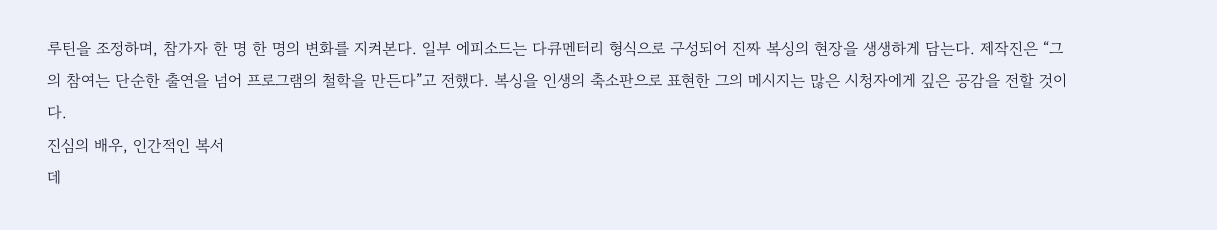루틴을 조정하며, 참가자 한 명 한 명의 변화를 지켜본다. 일부 에피소드는 다큐멘터리 형식으로 구성되어 진짜 복싱의 현장을 생생하게 담는다. 제작진은 “그의 참여는 단순한 출연을 넘어 프로그램의 철학을 만든다”고 전했다. 복싱을 인생의 축소판으로 표현한 그의 메시지는 많은 시청자에게 깊은 공감을 전할 것이다.
진심의 배우, 인간적인 복서
데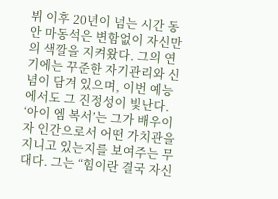뷔 이후 20년이 넘는 시간 동안 마동석은 변함없이 자신만의 색깔을 지켜왔다. 그의 연기에는 꾸준한 자기관리와 신념이 담겨 있으며, 이번 예능에서도 그 진정성이 빛난다. ‘아이 엠 복서’는 그가 배우이자 인간으로서 어떤 가치관을 지니고 있는지를 보여주는 무대다. 그는 “힘이란 결국 자신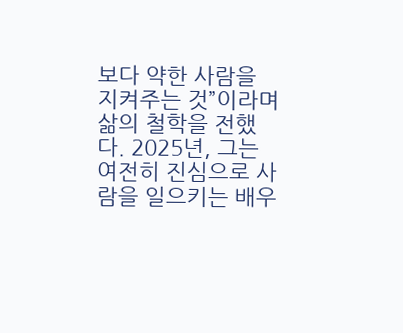보다 약한 사람을 지켜주는 것”이라며 삶의 철학을 전했다. 2025년, 그는 여전히 진심으로 사람을 일으키는 배우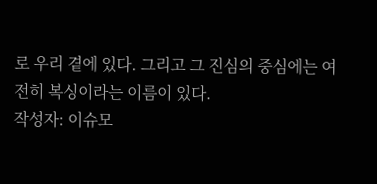로 우리 곁에 있다. 그리고 그 진심의 중심에는 여전히 복싱이라는 이름이 있다.
작성자: 이슈모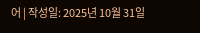어 | 작성일: 2025년 10월 31일